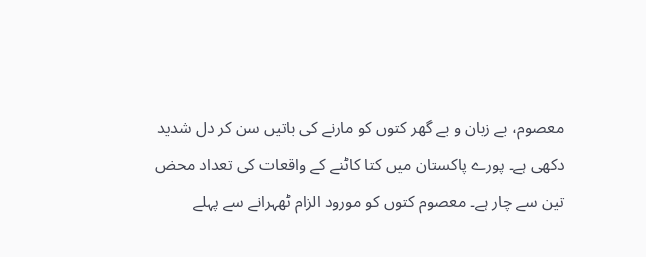معصوم، بے زبان و بے گھر کتوں کو مارنے کی باتیں سن کر دل شدید دکھی ہے۔ پورے پاکستان میں کتا کاٹنے کے واقعات کی تعداد محض تین سے چار ہے۔ معصوم کتوں کو مورود الزام ٹھہرانے سے پہلے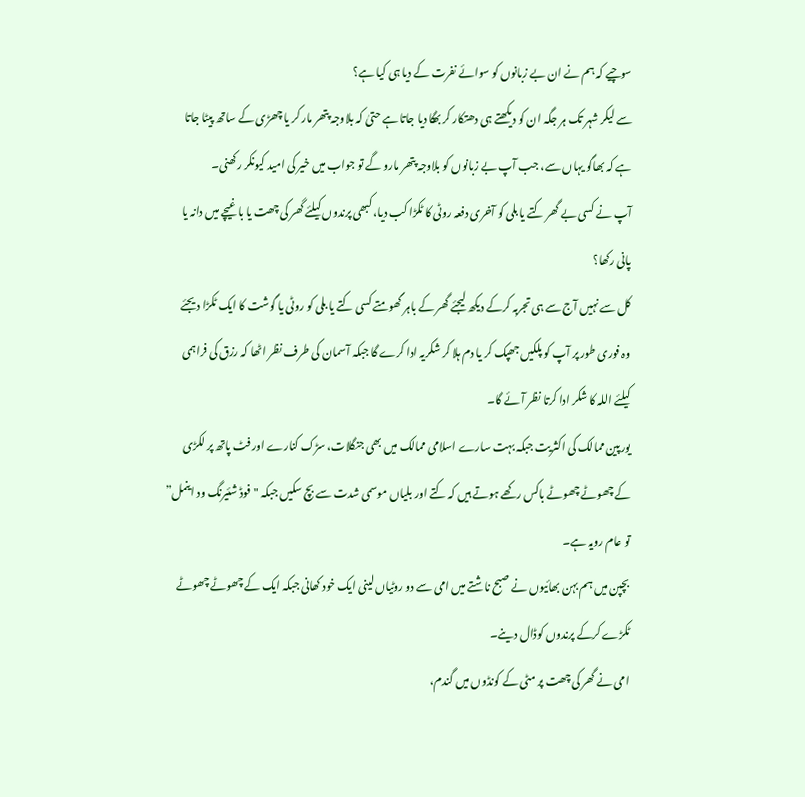سوچیے کہ ہم نے ان بے زبانوں کو سوائے نفرت کے دیا ہی کیا ہے؟
سے لیکر شہر تک ہر جگہ ان کو دیکھتے ہی دھتکار کر بھگا دیا جاتا ہے حتیٰ کہ بلاوجہ پتھر مار کر یا چھڑی کے ساتھ پیٹا جاتا ہے کہ بھاگو یہاں سے، جب آپ بے زبانوں کو بلاوجہ پتھر مارو گے تو جواب میں خیر کی امید کیونکر رکھنی۔
آپ نے کسی بے گھر کتے یا بلی کو آخری دفعہ روٹی کا ٹکڑا کب دیا، کبھی پرندوں کیلئے گھر کی چھت یا باغیچے میں دانہ یا پانی رکھا؟
کل سے نہیں آج سے ہی تجربہ کرکے دیکھ لیجئے گھر کے باہر گھومتے کسی کتے یا بلی کو روٹی یا گوشت کا ایک ٹکڑا دیجئے وہ فوری طور پر آپ کو پلکیں جھپک کر یا دم ہلا کر شکریہ ادا کرے گا جبکہ آسمان کی طرف نظر اٹھا کہ رزق کی فراہمی کیلئے اللہ کا شکر ادا کرتا نظر آئے گا۔
یورپین ممالک کی اکثریت جبکہ بہت سارے اسلامی ممالک میں بھی جنگلات، سڑک کنارے اور فٹ پاتھ پر لکڑی کے چھوٹے چھوٹے باکس رکھے ہوتے ہیں کہ کتے اور بلیاں موسمی شدت سے بچ سکیں جبکہ "فوڈ شئیرنگ ود اینمل” تو عام رویہ ہے۔
بچپن میں ہم بہن بھائیوں نے صبح ناشتے میں امی سے دو روٹیاں لینی ایک خود کھانی جبکہ ایک کے چھوٹے چھوٹے ٹکڑے کرکے پرندوں کوڈال دینے۔
امی نے گھر کی چھت پر مٹی کے کونڈوں میں گندم،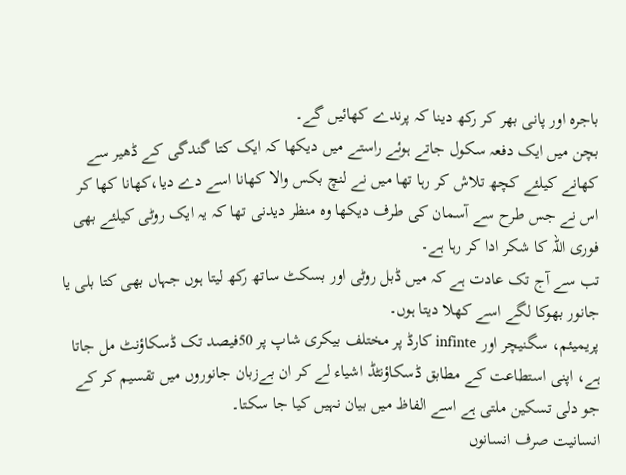باجرہ اور پانی بھر کر رکھ دینا کہ پرندے کھائیں گے۔
بچن میں ایک دفعہ سکول جاتے ہوئے راستے میں دیکھا کہ ایک کتا گندگی کے ڈھیر سے کھانے کیلئے کچھ تلاش کر رہا تھا میں نے لنچ بکس والا کھانا اسے دے دیا،کھانا کھا کر اس نے جس طرح سے آسمان کی طرف دیکھا وہ منظر دیدنی تھا کہ یہ ایک روٹی کیلئے بھی فوری اللہ کا شکر ادا کر رہا ہے۔
تب سے آج تک عادت ہے کہ میں ڈبل روٹی اور بسکٹ ساتھ رکھ لیتا ہوں جہاں بھی کتا بلی یا جانور بھوکا لگے اسے کھلا دیتا ہوں۔
پریمیئم، سگنیچر اور infinte کارڈ پر مختلف بیکری شاپ پر 50فیصد تک ڈسکاؤنٹ مل جاتا ہے، اپنی استطاعت کے مطابق ڈسکاؤنٹڈ اشیاء لے کر ان بےزبان جانوروں میں تقسیم کر کے جو دلی تسکین ملتی ہے اسے الفاظ میں بیان نہیں کیا جا سکتا۔
انسانیت صرف انسانوں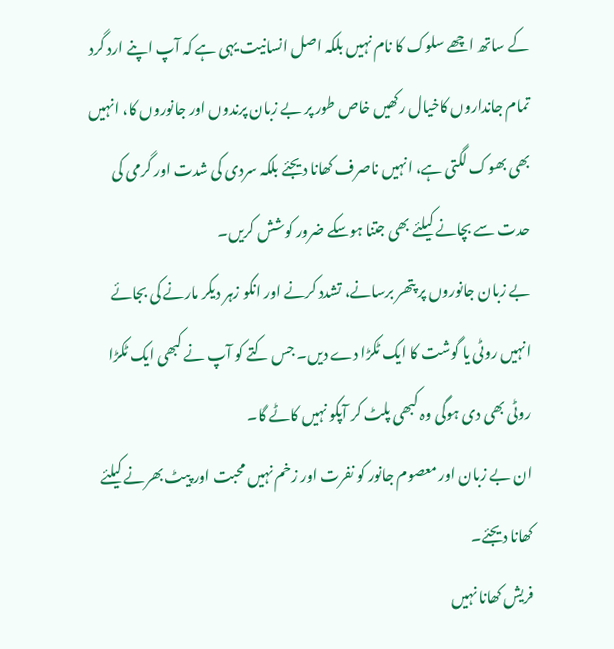کے ساتھ اچھے سلوک کا نام نہیں بلکہ اصل انسانیت یہی ہے کہ آپ اپنے ارد گرد تمام جانداروں کاخیال رکھیں خاص طور پر بے زبان پرندوں اور جانوروں کا، انہیں بھی بھوک لگتی ہے، انہیں ناصرف کھانا دیجئے بلکہ سردی کی شدت اور گرمی کی حدت سے بچانے کیلئے بھی جتنا ہوسکے ضرور کوشش کریں۔
بے زبان جانوروں پر پتھر برسانے، تشدد کرنے اور انکو زہر دیکر مارنے کی بجائے انہیں روٹی یا گوشت کا ایک ٹکڑا دے دیں۔ جس کتے کو آپ نے کبھی ایک ٹکڑا روٹی بھی دی ہوگی وہ کبھی پلٹ کر آپکو نہیں کاٹے گا۔
ان بے زبان اور معصوم جانور کو نفرت اور زخم نہیں محبت اور پیٹ بھرنے کیلئے کھانا دیجئے۔
فریش کھانا نہیں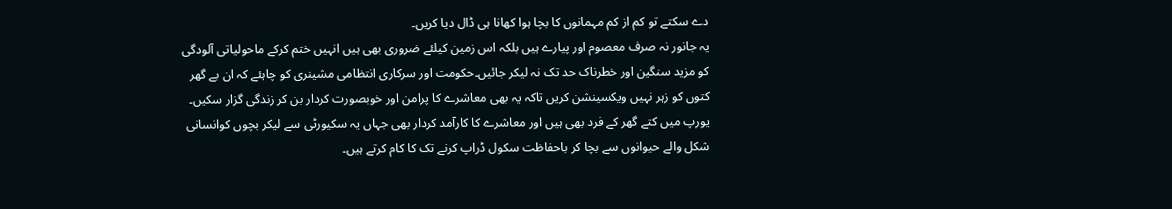دے سکتے تو کم از کم مہمانوں کا بچا ہوا کھانا ہی ڈال دیا کریں۔
یہ جانور نہ صرف معصوم اور پیارے ہیں بلکہ اس زمین کیلئے ضروری بھی ہیں انہیں ختم کرکے ماحولیاتی آلودگی کو مزید سنگین اور خطرناک حد تک نہ لیکر جائیں۔حکومت اور سرکاری انتظامی مشینری کو چاہئے کہ ان بے گھر کتوں کو زہر نہیں ویکسینشن کریں تاکہ یہ بھی معاشرے کا پرامن اور خوبصورت کردار بن کر زندگی گزار سکیں۔ یورپ میں کتے گھر کے فرد بھی ہیں اور معاشرے کا کارآمد کردار بھی جہاں یہ سکیورٹی سے لیکر بچوں کوانسانی شکل والے حیوانوں سے بچا کر باحفاظت سکول ڈراپ کرنے تک کا کام کرتے ہیں۔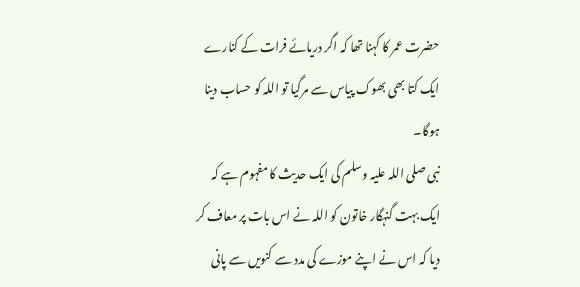حضرت عمر کا کہنا تھا کہ اگر دریائے فرات کے کنارے ایک کتا بھی بھوک پیاس سے مرگیا تو اللہ کو حساب دینا ہوگا۔
نبی صلی اللہ علیہ وسلم کی ایک حدیث کا مفہوم ہے کہ ایک بہت گنہگار خاتون کو اللہ نے اس بات پر معاف کر دیا کہ اس نے اپنے موزے کی مدد سے کنویں سے پانی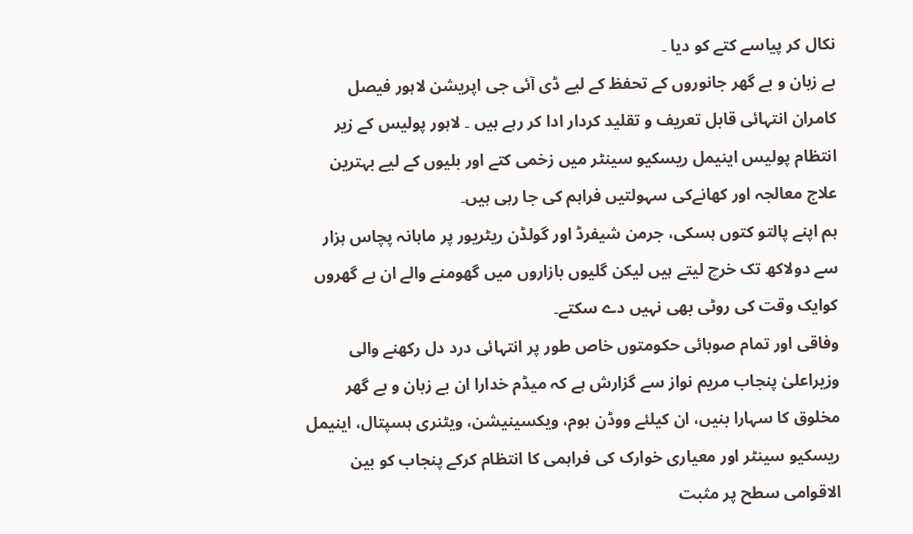نکال کر پیاسے کتے کو دیا ۔
بے زبان و بے گھر جانوروں کے تحفظ کے لیے ڈی آئی جی اپریشن لاہور فیصل کامران انتہائی قابل تعریف و تقلید کردار ادا کر رہے ہیں ۔ لاہور پولیس کے زیر انتظام پولیس اینیمل ریسکیو سینٹر میں زخمی کتے اور بلیوں کے لیے بہترین علاج معالجہ اور کھانےکی سہولتیں فراہم کی جا رہی ہیں۔
ہم اپنے پالتو کتوں ہسکی، جرمن شیفرڈ اور گولڈن ریٹریور پر ماہانہ پچاس ہزار سے دولاکھ تک خرچ لیتے ہیں لیکن گلیوں بازاروں میں گھومنے والے ان بے گھروں کوایک وقت کی روٹی بھی نہیں دے سکتے۔
وفاقی اور تمام صوبائی حکومتوں خاص طور پر انتہائی درد دل رکھنے والی وزیراعلیٰ پنجاب مریم نواز سے گزارش ہے کہ میڈم خدارا ان بے زبان و بے گھر مخلوق کا سہارا بنیں، ان کیلئے ووڈن ہوم، ویکسینیشن، ویٹنری ہسپتال، اینیمل ریسکیو سینٹر اور معیاری خوارک کی فراہمی کا انتظام کرکے پنجاب کو بین الاقوامی سطح پر مثبت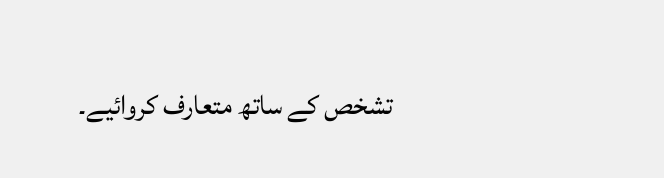تشخص کے ساتھ متعارف کروائیے۔